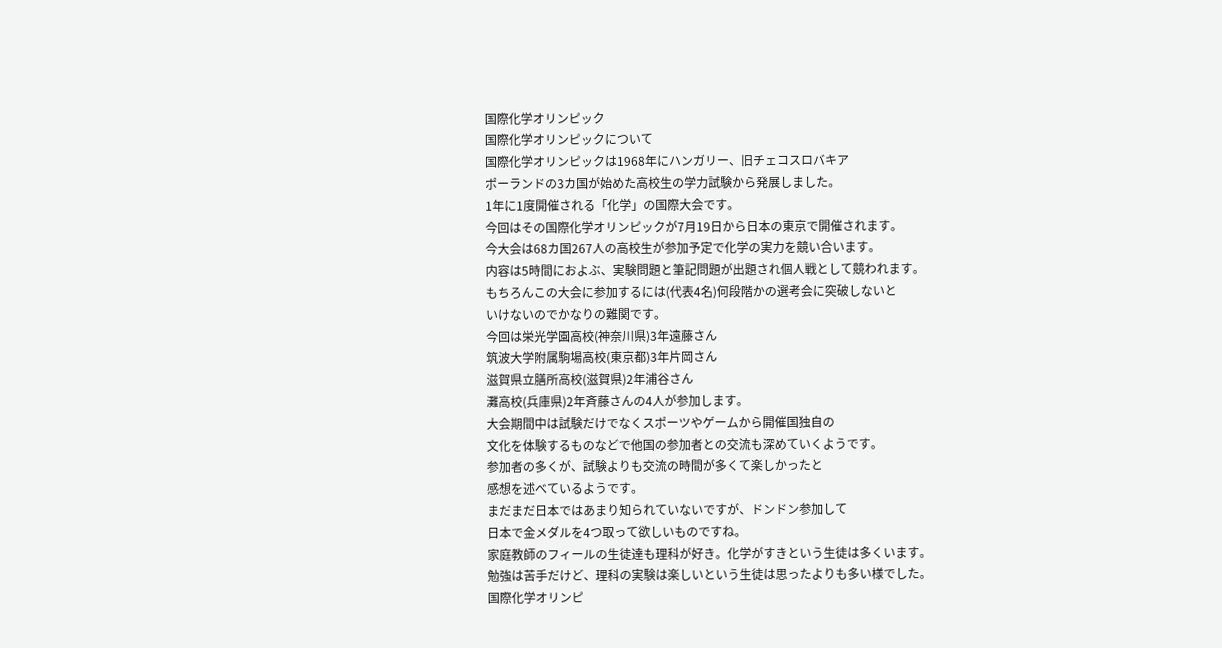国際化学オリンピック
国際化学オリンピックについて
国際化学オリンピックは1968年にハンガリー、旧チェコスロバキア
ポーランドの3カ国が始めた高校生の学力試験から発展しました。
1年に1度開催される「化学」の国際大会です。
今回はその国際化学オリンピックが7月19日から日本の東京で開催されます。
今大会は68カ国267人の高校生が参加予定で化学の実力を競い合います。
内容は5時間におよぶ、実験問題と筆記問題が出題され個人戦として競われます。
もちろんこの大会に参加するには(代表4名)何段階かの選考会に突破しないと
いけないのでかなりの難関です。
今回は栄光学園高校(神奈川県)3年遠藤さん
筑波大学附属駒場高校(東京都)3年片岡さん
滋賀県立膳所高校(滋賀県)2年浦谷さん
灘高校(兵庫県)2年斉藤さんの4人が参加します。
大会期間中は試験だけでなくスポーツやゲームから開催国独自の
文化を体験するものなどで他国の参加者との交流も深めていくようです。
参加者の多くが、試験よりも交流の時間が多くて楽しかったと
感想を述べているようです。
まだまだ日本ではあまり知られていないですが、ドンドン参加して
日本で金メダルを4つ取って欲しいものですね。
家庭教師のフィールの生徒達も理科が好き。化学がすきという生徒は多くいます。
勉強は苦手だけど、理科の実験は楽しいという生徒は思ったよりも多い様でした。
国際化学オリンピ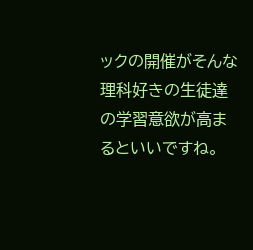ックの開催がそんな理科好きの生徒達の学習意欲が高まるといいですね。